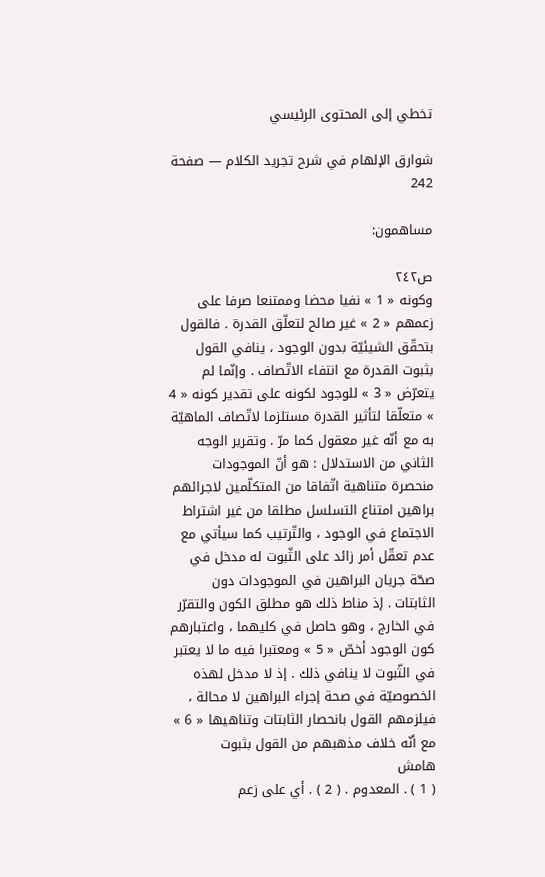تخطي إلى المحتوى الرئيسي

شوارق الإلهام في شرح تجريد الكلام — صفحة 242

مساهمون:

ص٢٤٢
وكونه « 1 » نفيا محضا وممتنعا صرفا على زعمهم « 2 » غير صالح لتعلّق القدرة . فالقول بتحقّق الشيئيّة بدون الوجود ، ينافي القول بثبوت القدرة مع انتفاء الاتّصاف . وإنّما لم يتعرّض « 3 » للوجود لكونه على تقدير كونه « 4 » متعلّقا لتأثير القدرة مستلزما لاتّصاف الماهيّة به مع أنّه غير معقول كما مرّ . وتقرير الوجه الثاني من الاستدلال : هو أنّ الموجودات منحصرة متناهية اتّفاقا من المتكلّمين لاجرائهم براهين امتناع التسلسل مطلقا من غير اشتراط الاجتماع في الوجود ، والتّرتيب كما سيأتي مع عدم تعقّل أمر زائد على الثّبوت له مدخل في صحّة جريان البراهين في الموجودات دون الثابتات . إذ مناط ذلك هو مطلق الكون والتقرّر في الخارج ، وهو حاصل في كليهما ، واعتبارهم كون الوجود أخصّ « 5 » ومعتبرا فيه ما لا يعتبر في الثّبوت لا ينافي ذلك . إذ لا مدخل لهذه الخصوصيّة في صحة إجراء البراهين لا محالة ، فيلزمهم القول بانحصار الثابتات وتناهيها « 6 » مع أنّه خلاف مذهبهم من القول بثبوت
هامش
( 1 ) . المعدوم . ( 2 ) . أي على زعم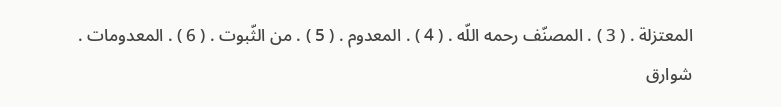المعتزلة . ( 3 ) . المصنّف رحمه اللّه . ( 4 ) . المعدوم . ( 5 ) . من الثّبوت . ( 6 ) . المعدومات .
شوارق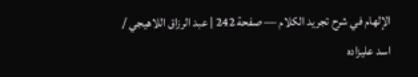الإلهام في شرح تجريد الكلام — صفحة 242 | عبد الرزاق اللاهيجي / اسد عليزاده